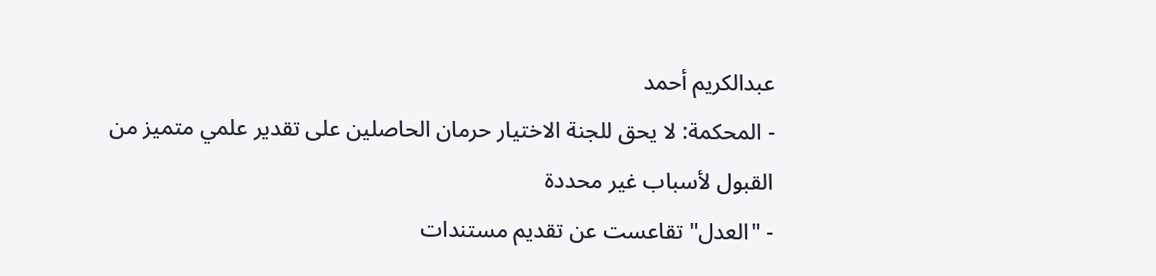عبدالكريم أحمد
- المحكمة: لا يحق للجنة الاختيار حرمان الحاصلين على تقدير علمي متميز من القبول لأسباب غير محددة
- "العدل" تقاعست عن تقديم مستندات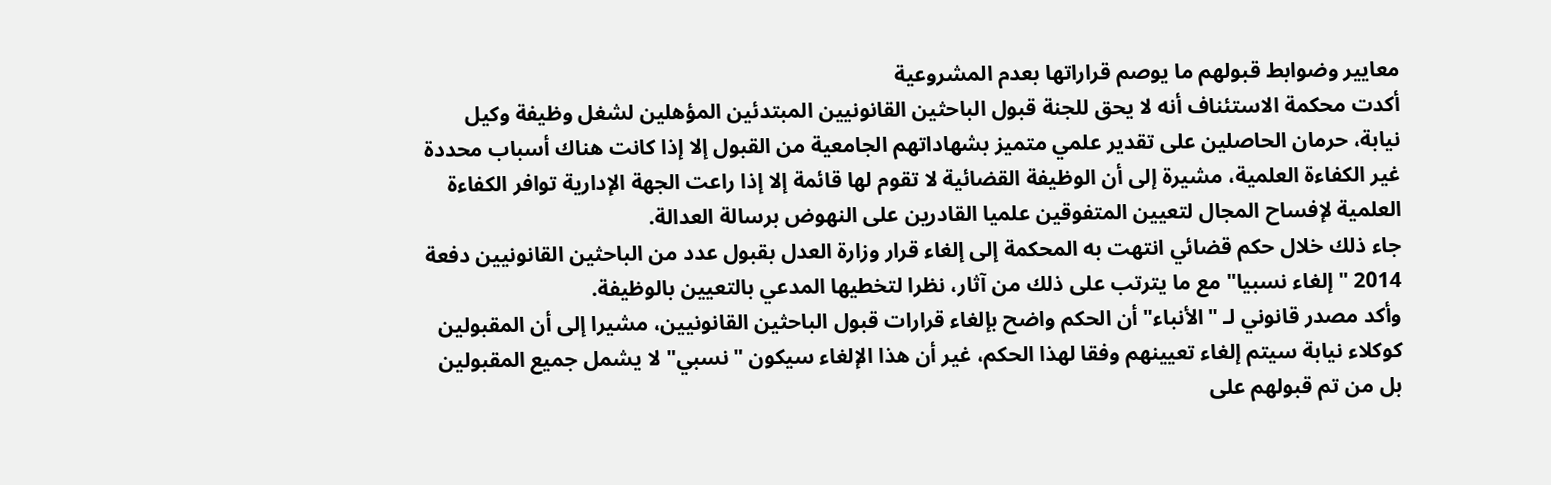معايير وضوابط قبولهم ما يوصم قراراتها بعدم المشروعية
أكدت محكمة الاستئناف أنه لا يحق للجنة قبول الباحثين القانونيين المبتدئين المؤهلين لشغل وظيفة وكيل نيابة، حرمان الحاصلين على تقدير علمي متميز بشهاداتهم الجامعية من القبول إلا إذا كانت هناك أسباب محددة غير الكفاءة العلمية، مشيرة إلى أن الوظيفة القضائية لا تقوم لها قائمة إلا إذا راعت الجهة الإدارية توافر الكفاءة العلمية لإفساح المجال لتعيين المتفوقين علميا القادرين على النهوض برسالة العدالة.
جاء ذلك خلال حكم قضائي انتهت به المحكمة إلى إلغاء قرار وزارة العدل بقبول عدد من الباحثين القانونيين دفعة 2014 "إلغاء نسبيا" مع ما يترتب على ذلك من آثار، نظرا لتخطيها المدعي بالتعيين بالوظيفة.
وأكد مصدر قانوني لـ "الأنباء" أن الحكم واضح بإلغاء قرارات قبول الباحثين القانونيين، مشيرا إلى أن المقبولين كوكلاء نيابة سيتم إلغاء تعيينهم وفقا لهذا الحكم، غير أن هذا الإلغاء سيكون "نسبي" لا يشمل جميع المقبولين بل من تم قبولهم على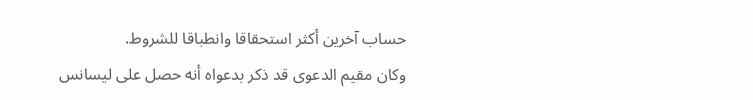حساب آخرين أكثر استحقاقا وانطباقا للشروط.
وكان مقيم الدعوى قد ذكر بدعواه أنه حصل على ليسانس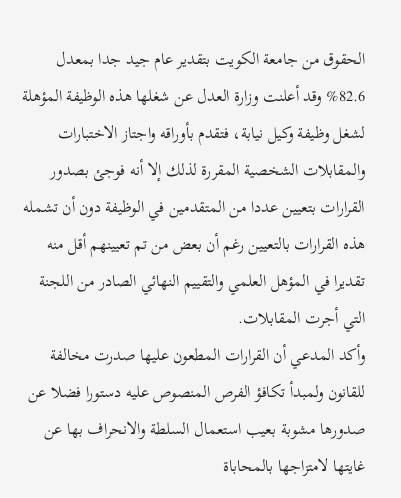الحقوق من جامعة الكويت بتقدير عام جيد جدا بمعدل 82.6% وقد أعلنت وزارة العدل عن شغلها هذه الوظيفة المؤهلة لشغل وظيفة وكيل نيابة، فتقدم بأوراقه واجتاز الاختبارات والمقابلات الشخصية المقررة لذلك إلا أنه فوجئ بصدور القرارات بتعيين عددا من المتقدمين في الوظيفة دون أن تشمله هذه القرارات بالتعيين رغم أن بعض من تم تعيينهم أقل منه تقديرا في المؤهل العلمي والتقييم النهائي الصادر من اللجنة التي أجرت المقابلات.
وأكد المدعي أن القرارات المطعون عليها صدرت مخالفة للقانون ولمبدأ تكافؤ الفرص المنصوص عليه دستورا فضلا عن صدورها مشوبة بعيب استعمال السلطة والانحراف بها عن غايتها لامتزاجها بالمحاباة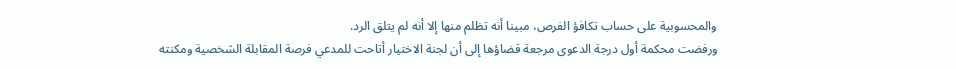والمحسوبية على حساب تكافؤ الفرص، مبينا أنه تظلم منها إلا أنه لم يتلق الرد.
ورفضت محكمة أول درجة الدعوى مرجعة قضاؤها إلى أن لجنة الاختيار أتاحت للمدعي فرصة المقابلة الشخصية ومكنته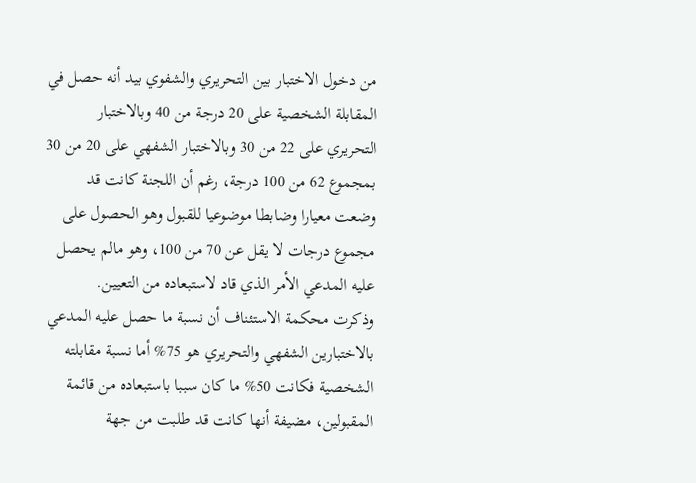من دخول الاختبار بين التحريري والشفوي بيد أنه حصل في المقابلة الشخصية على 20 درجة من 40 وبالاختبار التحريري على 22 من 30 وبالاختبار الشفهي على 20 من 30 بمجموع 62 من 100 درجة، رغم أن اللجنة كانت قد وضعت معيارا وضابطا موضوعيا للقبول وهو الحصول على مجموع درجات لا يقل عن 70 من 100، وهو مالم يحصل عليه المدعي الأمر الذي قاد لاستبعاده من التعيين.
وذكرت محكمة الاستئناف أن نسبة ما حصل عليه المدعي بالاختبارين الشفهي والتحريري هو 75% أما نسبة مقابلته الشخصية فكانت 50% ما كان سببا باستبعاده من قائمة المقبولين، مضيفة أنها كانت قد طلبت من جهة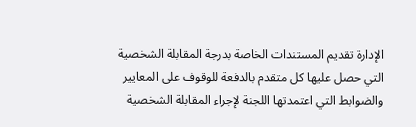الإدارة تقديم المستندات الخاصة بدرجة المقابلة الشخصية التي حصل عليها كل متقدم بالدفعة للوقوف على المعايير والضوابط التي اعتمدتها اللجنة لإجراء المقابلة الشخصية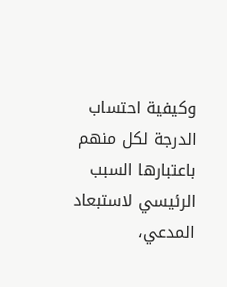وكيفية احتساب الدرجة لكل منهم باعتبارها السبب الرئيسي لاستبعاد المدعي،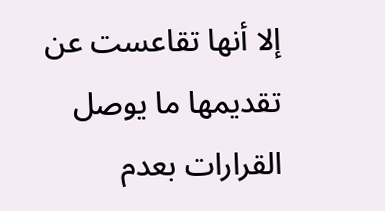إلا أنها تقاعست عن تقديمها ما يوصل القرارات بعدم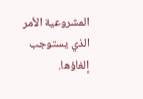المشروعية الأمر الذي يستوجب إلغاؤها.